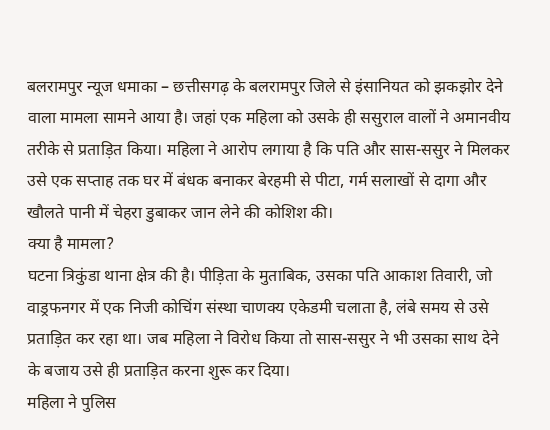बलरामपुर न्यूज धमाका – छत्तीसगढ़ के बलरामपुर जिले से इंसानियत को झकझोर देने वाला मामला सामने आया है। जहां एक महिला को उसके ही ससुराल वालों ने अमानवीय तरीके से प्रताड़ित किया। महिला ने आरोप लगाया है कि पति और सास-ससुर ने मिलकर उसे एक सप्ताह तक घर में बंधक बनाकर बेरहमी से पीटा, गर्म सलाखों से दागा और खौलते पानी में चेहरा डुबाकर जान लेने की कोशिश की।
क्या है मामला?
घटना त्रिकुंडा थाना क्षेत्र की है। पीड़िता के मुताबिक, उसका पति आकाश तिवारी, जो वाड्रफनगर में एक निजी कोचिंग संस्था चाणक्य एकेडमी चलाता है, लंबे समय से उसे प्रताड़ित कर रहा था। जब महिला ने विरोध किया तो सास-ससुर ने भी उसका साथ देने के बजाय उसे ही प्रताड़ित करना शुरू कर दिया।
महिला ने पुलिस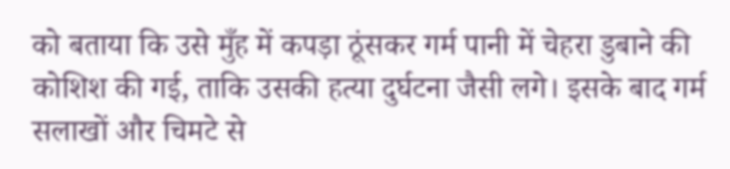को बताया कि उसे मुँह में कपड़ा ठूंसकर गर्म पानी में चेहरा डुबाने की कोशिश की गई, ताकि उसकी हत्या दुर्घटना जैसी लगे। इसके बाद गर्म सलाखों और चिमटे से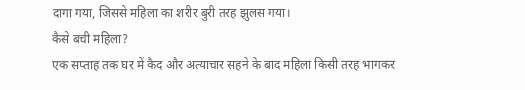दागा गया, जिससे महिला का शरीर बुरी तरह झुलस गया।
कैसे बची महिला?
एक सप्ताह तक घर में कैद और अत्याचार सहने के बाद महिला किसी तरह भागकर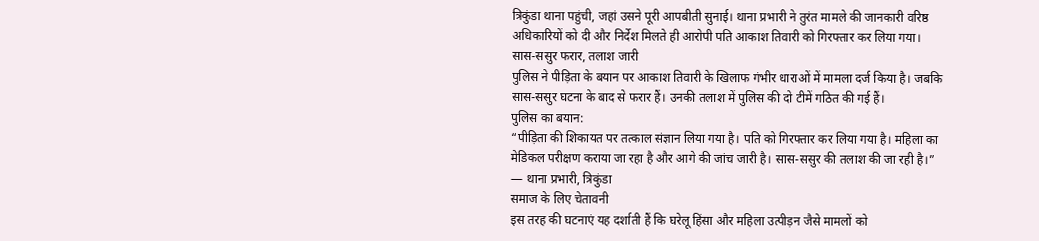त्रिकुंडा थाना पहुंची, जहां उसने पूरी आपबीती सुनाई। थाना प्रभारी ने तुरंत मामले की जानकारी वरिष्ठ अधिकारियों को दी और निर्देश मिलते ही आरोपी पति आकाश तिवारी को गिरफ्तार कर लिया गया।
सास-ससुर फरार, तलाश जारी
पुलिस ने पीड़िता के बयान पर आकाश तिवारी के खिलाफ गंभीर धाराओं में मामला दर्ज किया है। जबकि सास-ससुर घटना के बाद से फरार हैं। उनकी तलाश में पुलिस की दो टीमें गठित की गई हैं।
पुलिस का बयान:
“पीड़िता की शिकायत पर तत्काल संज्ञान लिया गया है। पति को गिरफ्तार कर लिया गया है। महिला का मेडिकल परीक्षण कराया जा रहा है और आगे की जांच जारी है। सास-ससुर की तलाश की जा रही है।”
— थाना प्रभारी, त्रिकुंडा
समाज के लिए चेतावनी
इस तरह की घटनाएं यह दर्शाती हैं कि घरेलू हिंसा और महिला उत्पीड़न जैसे मामलों को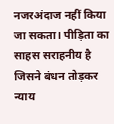नजरअंदाज नहीं किया जा सकता। पीड़िता का साहस सराहनीय है जिसने बंधन तोड़कर न्याय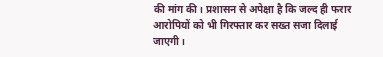की मांग की। प्रशासन से अपेक्षा है कि जल्द ही फरार आरोपियों को भी गिरफ्तार कर सख्त सजा दिलाई जाएगी।